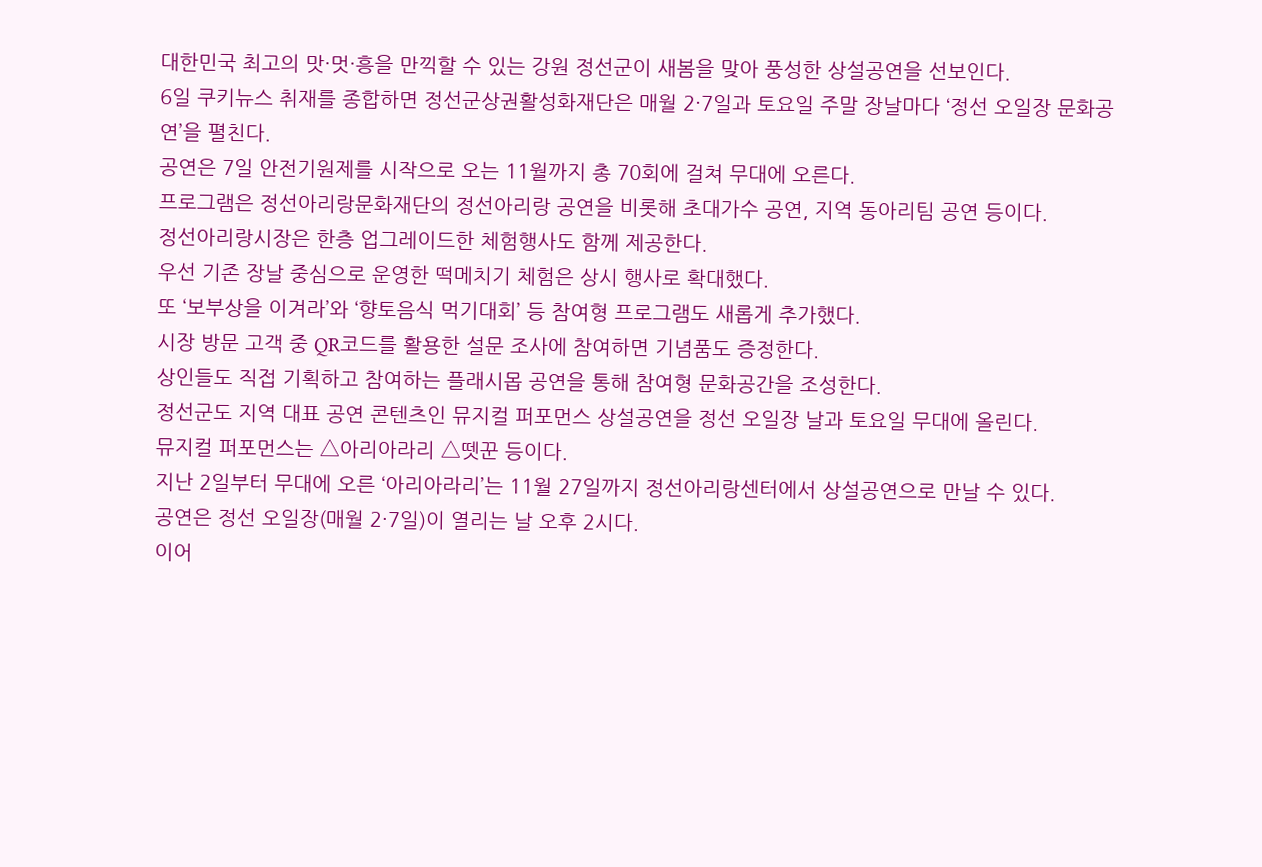대한민국 최고의 맛·멋·흥을 만끽할 수 있는 강원 정선군이 새봄을 맞아 풍성한 상설공연을 선보인다.
6일 쿠키뉴스 취재를 종합하면 정선군상권활성화재단은 매월 2·7일과 토요일 주말 장날마다 ‘정선 오일장 문화공연’을 펼친다.
공연은 7일 안전기원제를 시작으로 오는 11월까지 총 70회에 걸쳐 무대에 오른다.
프로그램은 정선아리랑문화재단의 정선아리랑 공연을 비롯해 초대가수 공연, 지역 동아리팀 공연 등이다.
정선아리랑시장은 한층 업그레이드한 체험행사도 함께 제공한다.
우선 기존 장날 중심으로 운영한 떡메치기 체험은 상시 행사로 확대했다.
또 ‘보부상을 이겨라’와 ‘향토음식 먹기대회’ 등 참여형 프로그램도 새롭게 추가했다.
시장 방문 고객 중 QR코드를 활용한 설문 조사에 참여하면 기념품도 증정한다.
상인들도 직접 기획하고 참여하는 플래시몹 공연을 통해 참여형 문화공간을 조성한다.
정선군도 지역 대표 공연 콘텐츠인 뮤지컬 퍼포먼스 상설공연을 정선 오일장 날과 토요일 무대에 올린다.
뮤지컬 퍼포먼스는 △아리아라리 △뗏꾼 등이다.
지난 2일부터 무대에 오른 ‘아리아라리’는 11월 27일까지 정선아리랑센터에서 상설공연으로 만날 수 있다.
공연은 정선 오일장(매월 2·7일)이 열리는 날 오후 2시다.
이어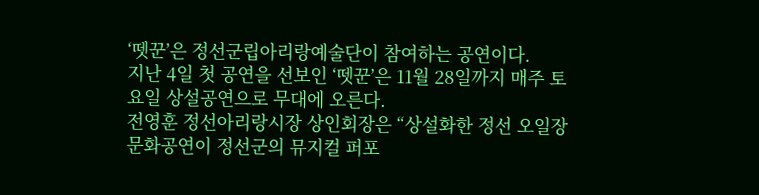‘뗏꾼’은 정선군립아리랑예술단이 참여하는 공연이다.
지난 4일 첫 공연을 선보인 ‘뗏꾼’은 11월 28일까지 매주 토요일 상설공연으로 무대에 오른다.
전영훈 정선아리랑시장 상인회장은 “상설화한 정선 오일장 문화공연이 정선군의 뮤지컬 퍼포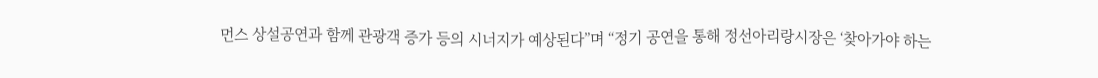먼스 상설공연과 함께 관광객 증가 등의 시너지가 예상된다”며 “정기 공연을 통해 정선아리랑시장은 ‘찾아가야 하는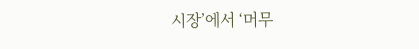시장’에서 ‘머무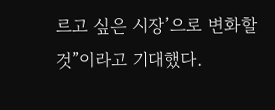르고 싶은 시장’으로 변화할 것”이라고 기대했다.